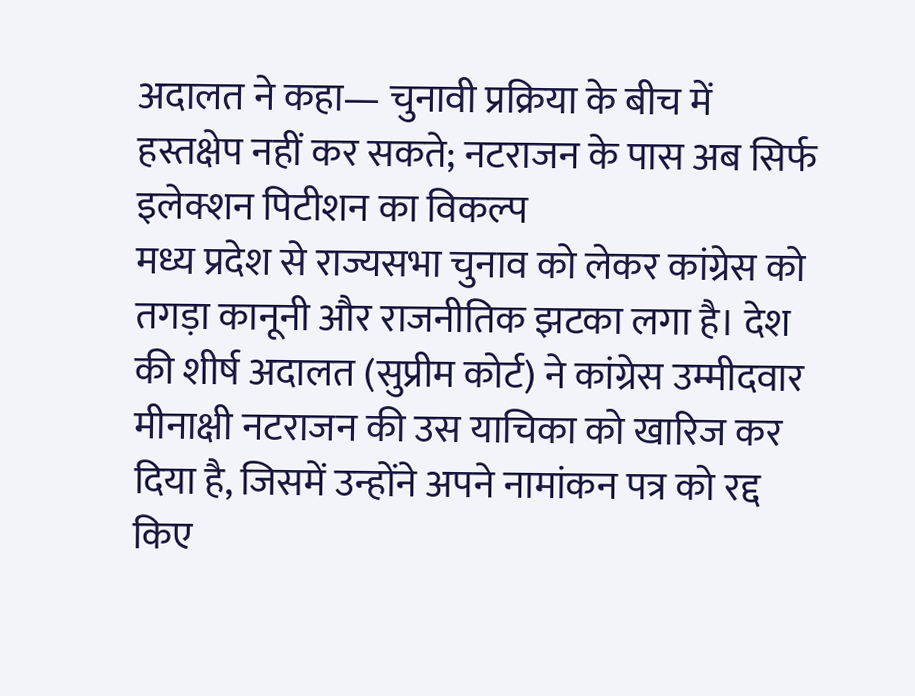अदालत ने कहा— चुनावी प्रक्रिया के बीच में हस्तक्षेप नहीं कर सकते; नटराजन के पास अब सिर्फ इलेक्शन पिटीशन का विकल्प
मध्य प्रदेश से राज्यसभा चुनाव को लेकर कांग्रेस को तगड़ा कानूनी और राजनीतिक झटका लगा है। देश की शीर्ष अदालत (सुप्रीम कोर्ट) ने कांग्रेस उम्मीदवार मीनाक्षी नटराजन की उस याचिका को खारिज कर दिया है, जिसमें उन्होंने अपने नामांकन पत्र को रद्द किए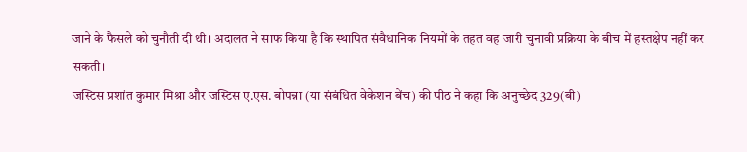जाने के फैसले को चुनौती दी थी। अदालत ने साफ किया है कि स्थापित संवैधानिक नियमों के तहत वह जारी चुनावी प्रक्रिया के बीच में हस्तक्षेप नहीं कर सकती।
जस्टिस प्रशांत कुमार मिश्रा और जस्टिस ए.एस. बोपन्ना (या संबंधित वेकेशन बेंच) की पीठ ने कहा कि अनुच्छेद 329(बी)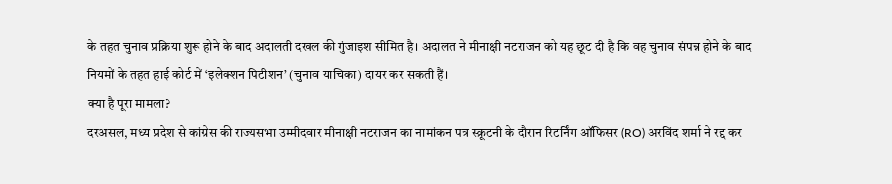के तहत चुनाव प्रक्रिया शुरू होने के बाद अदालती दखल की गुंजाइश सीमित है। अदालत ने मीनाक्षी नटराजन को यह छूट दी है कि वह चुनाव संपन्न होने के बाद नियमों के तहत हाई कोर्ट में ‘इलेक्शन पिटीशन’ (चुनाव याचिका) दायर कर सकती हैं।
क्या है पूरा मामला?
दरअसल, मध्य प्रदेश से कांग्रेस की राज्यसभा उम्मीदवार मीनाक्षी नटराजन का नामांकन पत्र स्क्रूटनी के दौरान रिटर्निंग ऑफिसर (RO) अरविंद शर्मा ने रद्द कर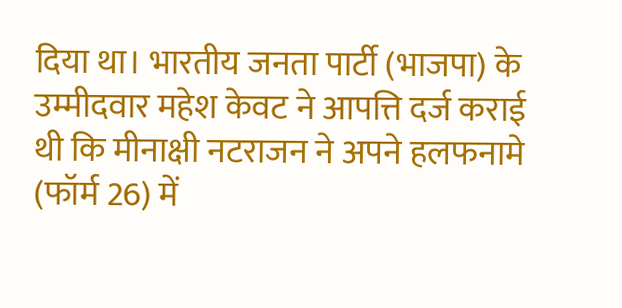दिया था। भारतीय जनता पार्टी (भाजपा) के उम्मीदवार महेश केवट ने आपत्ति दर्ज कराई थी कि मीनाक्षी नटराजन ने अपने हलफनामे (फॉर्म 26) में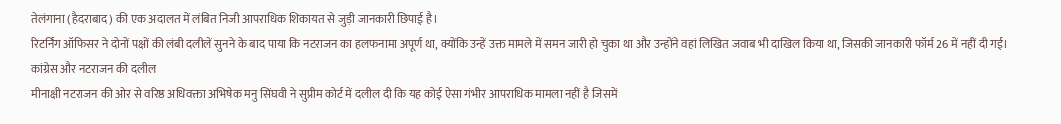तेलंगाना (हैदराबाद) की एक अदालत में लंबित निजी आपराधिक शिकायत से जुड़ी जानकारी छिपाई है।
रिटर्निंग ऑफिसर ने दोनों पक्षों की लंबी दलीलें सुनने के बाद पाया कि नटराजन का हलफनामा अपूर्ण था, क्योंकि उन्हें उक्त मामले में समन जारी हो चुका था और उन्होंने वहां लिखित जवाब भी दाखिल किया था, जिसकी जानकारी फॉर्म 26 में नहीं दी गई।
कांग्रेस और नटराजन की दलील
मीनाक्षी नटराजन की ओर से वरिष्ठ अधिवक्ता अभिषेक मनु सिंघवी ने सुप्रीम कोर्ट में दलील दी कि यह कोई ऐसा गंभीर आपराधिक मामला नहीं है जिसमें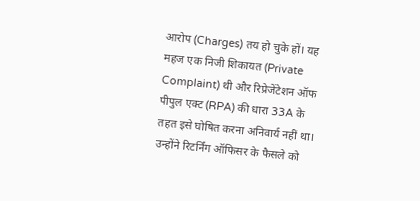आरोप (Charges) तय हो चुके हों। यह महज एक निजी शिकायत (Private Complaint) थी और रिप्रेजेंटेशन ऑफ पीपुल एक्ट (RPA) की धारा 33A के तहत इसे घोषित करना अनिवार्य नहीं था। उन्होंने रिटर्निंग ऑफिसर के फैसले को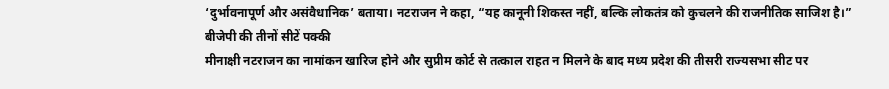‘दुर्भावनापूर्ण और असंवैधानिक’ बताया। नटराजन ने कहा, “यह कानूनी शिकस्त नहीं, बल्कि लोकतंत्र को कुचलने की राजनीतिक साजिश है।”
बीजेपी की तीनों सीटें पक्की
मीनाक्षी नटराजन का नामांकन खारिज होने और सुप्रीम कोर्ट से तत्काल राहत न मिलने के बाद मध्य प्रदेश की तीसरी राज्यसभा सीट पर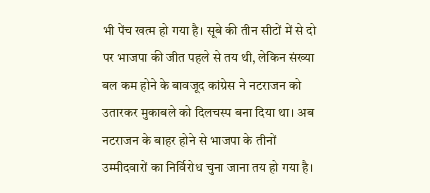भी पेंच खत्म हो गया है। सूबे की तीन सीटों में से दो पर भाजपा की जीत पहले से तय थी, लेकिन संख्या बल कम होने के बावजूद कांग्रेस ने नटराजन को उतारकर मुकाबले को दिलचस्प बना दिया था। अब नटराजन के बाहर होने से भाजपा के तीनों उम्मीदवारों का निर्विरोध चुना जाना तय हो गया है।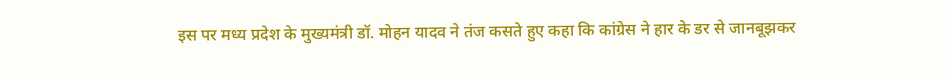इस पर मध्य प्रदेश के मुख्यमंत्री डॉ. मोहन यादव ने तंज कसते हुए कहा कि कांग्रेस ने हार के डर से जानबूझकर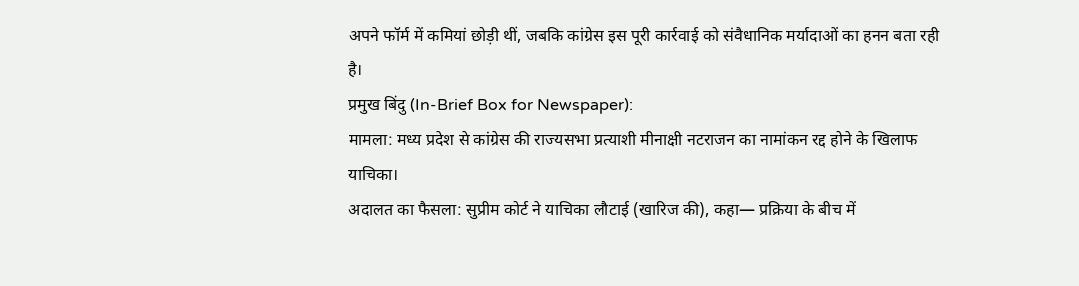अपने फॉर्म में कमियां छोड़ी थीं, जबकि कांग्रेस इस पूरी कार्रवाई को संवैधानिक मर्यादाओं का हनन बता रही है।
प्रमुख बिंदु (In-Brief Box for Newspaper):
मामला: मध्य प्रदेश से कांग्रेस की राज्यसभा प्रत्याशी मीनाक्षी नटराजन का नामांकन रद्द होने के खिलाफ याचिका।
अदालत का फैसला: सुप्रीम कोर्ट ने याचिका लौटाई (खारिज की), कहा— प्रक्रिया के बीच में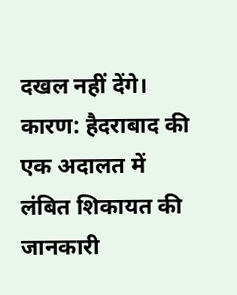दखल नहीं देंगे।
कारण: हैदराबाद की एक अदालत में लंबित शिकायत की जानकारी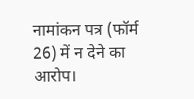नामांकन पत्र (फॉर्म 26) में न देने का आरोप।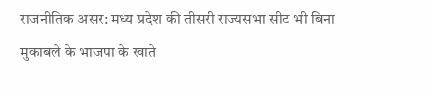राजनीतिक असर: मध्य प्रदेश की तीसरी राज्यसभा सीट भी बिना मुकाबले के भाजपा के खाते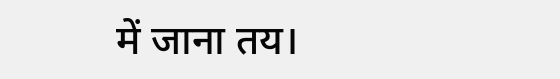में जाना तय।